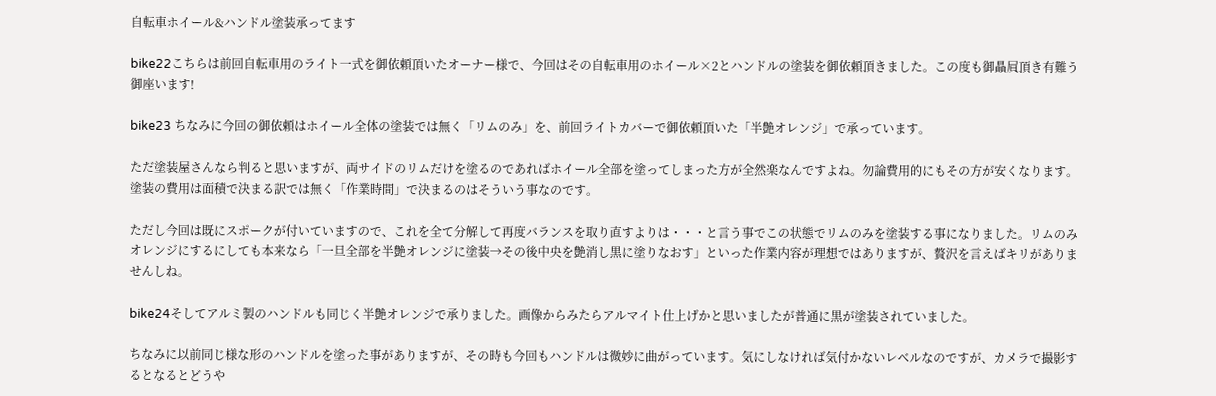自転車ホイール&ハンドル塗装承ってます

bike22こちらは前回自転車用のライト一式を御依頼頂いたオーナー様で、今回はその自転車用のホイール×2とハンドルの塗装を御依頼頂きました。この度も御贔屓頂き有難う御座います!

bike23 ちなみに今回の御依頼はホイール全体の塗装では無く「リムのみ」を、前回ライトカバーで御依頼頂いた「半艶オレンジ」で承っています。

ただ塗装屋さんなら判ると思いますが、両サイドのリムだけを塗るのであればホイール全部を塗ってしまった方が全然楽なんですよね。勿論費用的にもその方が安くなります。塗装の費用は面積で決まる訳では無く「作業時間」で決まるのはそういう事なのです。

ただし今回は既にスポークが付いていますので、これを全て分解して再度バランスを取り直すよりは・・・と言う事でこの状態でリムのみを塗装する事になりました。リムのみオレンジにするにしても本来なら「一旦全部を半艶オレンジに塗装→その後中央を艶消し黒に塗りなおす」といった作業内容が理想ではありますが、贅沢を言えばキリがありませんしね。

bike24そしてアルミ製のハンドルも同じく半艶オレンジで承りました。画像からみたらアルマイト仕上げかと思いましたが普通に黒が塗装されていました。

ちなみに以前同じ様な形のハンドルを塗った事がありますが、その時も今回もハンドルは微妙に曲がっています。気にしなければ気付かないレベルなのですが、カメラで撮影するとなるとどうや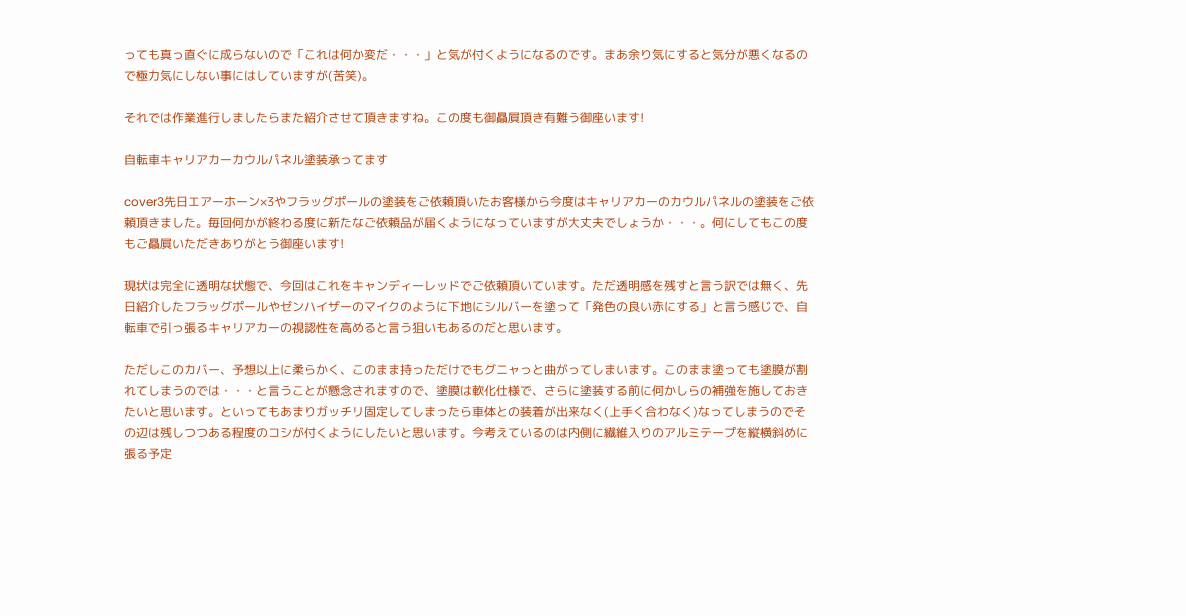っても真っ直ぐに成らないので「これは何か変だ・・・」と気が付くようになるのです。まあ余り気にすると気分が悪くなるので極力気にしない事にはしていますが(苦笑)。

それでは作業進行しましたらまた紹介させて頂きますね。この度も御贔屓頂き有難う御座います!

自転車キャリアカーカウルパネル塗装承ってます

cover3先日エアーホーン×3やフラッグポールの塗装をご依頼頂いたお客様から今度はキャリアカーのカウルパネルの塗装をご依頼頂きました。毎回何かが終わる度に新たなご依頼品が届くようになっていますが大丈夫でしょうか・・・。何にしてもこの度もご贔屓いただきありがとう御座います!

現状は完全に透明な状態で、今回はこれをキャンディーレッドでご依頼頂いています。ただ透明感を残すと言う訳では無く、先日紹介したフラッグポールやゼンハイザーのマイクのように下地にシルバーを塗って「発色の良い赤にする」と言う感じで、自転車で引っ張るキャリアカーの視認性を高めると言う狙いもあるのだと思います。

ただしこのカバー、予想以上に柔らかく、このまま持っただけでもグニャっと曲がってしまいます。このまま塗っても塗膜が割れてしまうのでは・・・と言うことが懸念されますので、塗膜は軟化仕様で、さらに塗装する前に何かしらの補強を施しておきたいと思います。といってもあまりガッチリ固定してしまったら車体との装着が出来なく(上手く合わなく)なってしまうのでその辺は残しつつある程度のコシが付くようにしたいと思います。今考えているのは内側に繊維入りのアルミテープを縦横斜めに張る予定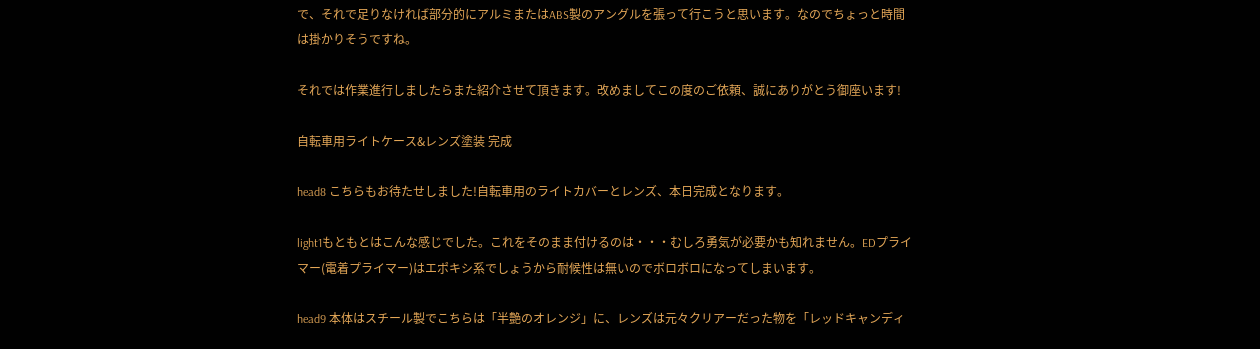で、それで足りなければ部分的にアルミまたはABS製のアングルを張って行こうと思います。なのでちょっと時間は掛かりそうですね。

それでは作業進行しましたらまた紹介させて頂きます。改めましてこの度のご依頼、誠にありがとう御座います!

自転車用ライトケース&レンズ塗装 完成

head8 こちらもお待たせしました!自転車用のライトカバーとレンズ、本日完成となります。

light1もともとはこんな感じでした。これをそのまま付けるのは・・・むしろ勇気が必要かも知れません。EDプライマー(電着プライマー)はエポキシ系でしょうから耐候性は無いのでボロボロになってしまいます。

head9 本体はスチール製でこちらは「半艶のオレンジ」に、レンズは元々クリアーだった物を「レッドキャンディ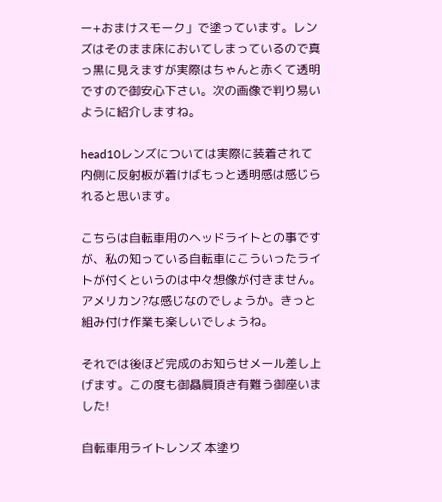ー+おまけスモーク」で塗っています。レンズはそのまま床においてしまっているので真っ黒に見えますが実際はちゃんと赤くて透明ですので御安心下さい。次の画像で判り易いように紹介しますね。

head10レンズについては実際に装着されて内側に反射板が着けばもっと透明感は感じられると思います。

こちらは自転車用のヘッドライトとの事ですが、私の知っている自転車にこういったライトが付くというのは中々想像が付きません。アメリカン?な感じなのでしょうか。きっと組み付け作業も楽しいでしょうね。

それでは後ほど完成のお知らせメール差し上げます。この度も御贔屓頂き有難う御座いました!

自転車用ライトレンズ 本塗り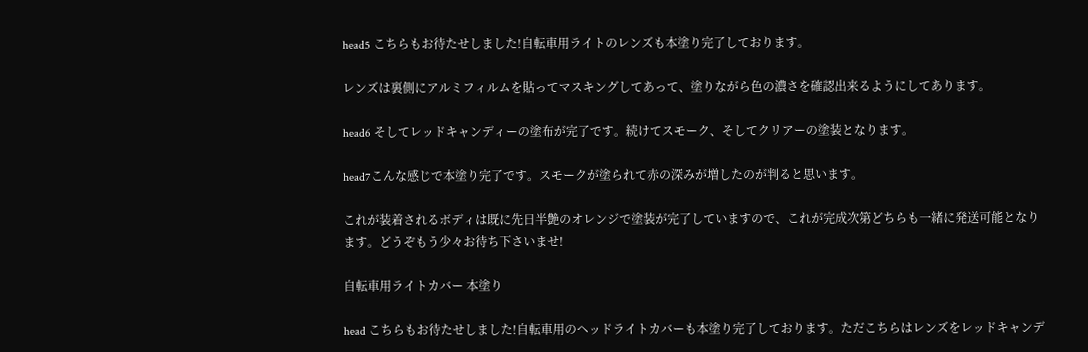head5 こちらもお待たせしました!自転車用ライトのレンズも本塗り完了しております。

レンズは裏側にアルミフィルムを貼ってマスキングしてあって、塗りながら色の濃さを確認出来るようにしてあります。

head6 そしてレッドキャンディーの塗布が完了です。続けてスモーク、そしてクリアーの塗装となります。

head7こんな感じで本塗り完了です。スモークが塗られて赤の深みが増したのが判ると思います。

これが装着されるボディは既に先日半艶のオレンジで塗装が完了していますので、これが完成次第どちらも一緒に発送可能となります。どうぞもう少々お待ち下さいませ!

自転車用ライトカバー 本塗り

head こちらもお待たせしました!自転車用のヘッドライトカバーも本塗り完了しております。ただこちらはレンズをレッドキャンデ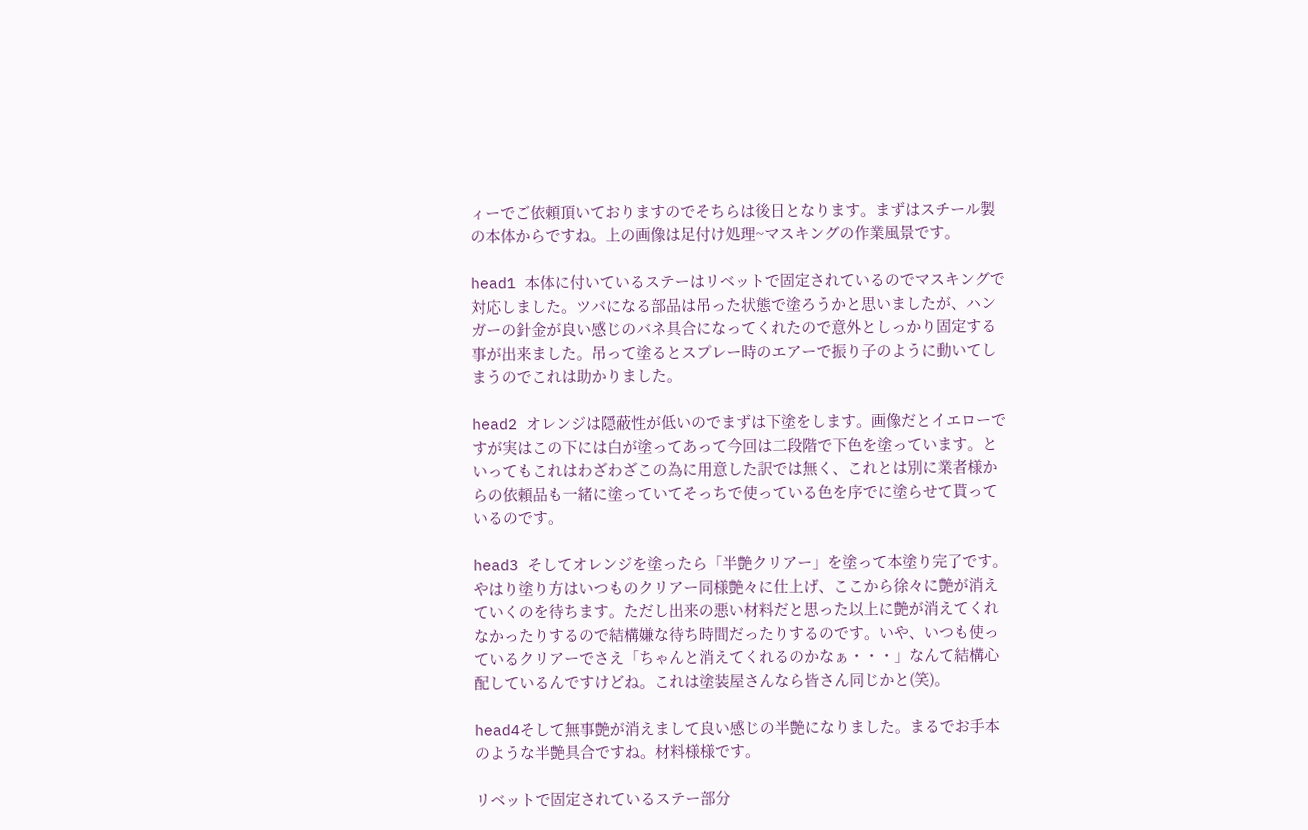ィーでご依頼頂いておりますのでそちらは後日となります。まずはスチール製の本体からですね。上の画像は足付け処理~マスキングの作業風景です。

head1 本体に付いているステーはリベットで固定されているのでマスキングで対応しました。ツバになる部品は吊った状態で塗ろうかと思いましたが、ハンガーの針金が良い感じのバネ具合になってくれたので意外としっかり固定する事が出来ました。吊って塗るとスプレー時のエアーで振り子のように動いてしまうのでこれは助かりました。

head2 オレンジは隠蔽性が低いのでまずは下塗をします。画像だとイエローですが実はこの下には白が塗ってあって今回は二段階で下色を塗っています。といってもこれはわざわざこの為に用意した訳では無く、これとは別に業者様からの依頼品も一緒に塗っていてそっちで使っている色を序でに塗らせて貰っているのです。

head3 そしてオレンジを塗ったら「半艶クリアー」を塗って本塗り完了です。やはり塗り方はいつものクリアー同様艶々に仕上げ、ここから徐々に艶が消えていくのを待ちます。ただし出来の悪い材料だと思った以上に艶が消えてくれなかったりするので結構嫌な待ち時間だったりするのです。いや、いつも使っているクリアーでさえ「ちゃんと消えてくれるのかなぁ・・・」なんて結構心配しているんですけどね。これは塗装屋さんなら皆さん同じかと(笑)。

head4そして無事艶が消えまして良い感じの半艶になりました。まるでお手本のような半艶具合ですね。材料様様です。

リベットで固定されているステー部分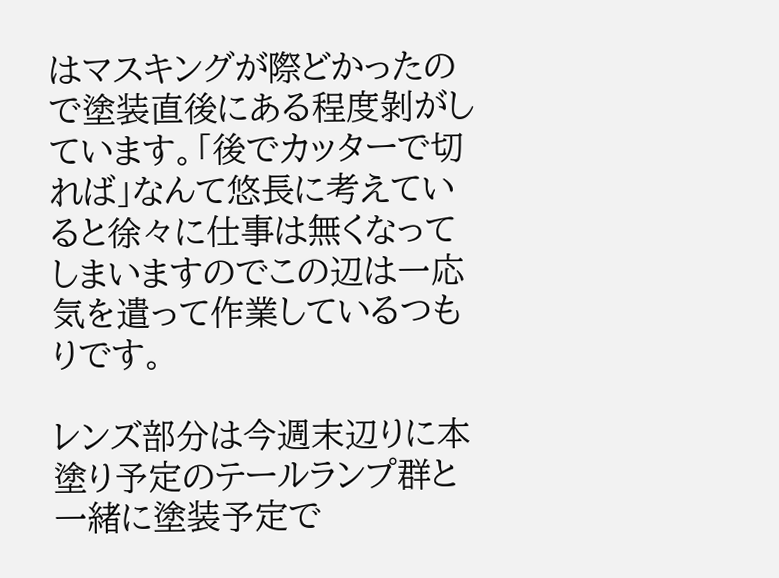はマスキングが際どかったので塗装直後にある程度剝がしています。「後でカッターで切れば」なんて悠長に考えていると徐々に仕事は無くなってしまいますのでこの辺は一応気を遣って作業しているつもりです。

レンズ部分は今週末辺りに本塗り予定のテールランプ群と一緒に塗装予定で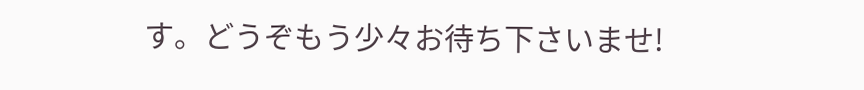す。どうぞもう少々お待ち下さいませ!